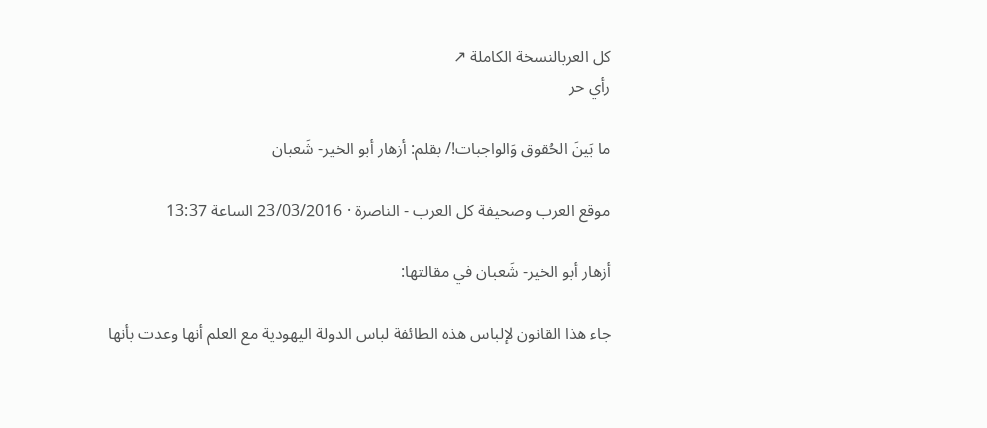كل العربالنسخة الكاملة ↗
رأي حر

ما بَينَ الحُقوق وَالواجبات!/ بقلم: أزهار أبو الخير- شَعبان

موقع العرب وصحيفة كل العرب - الناصرة · 23/03/2016 الساعة 13:37

أزهار أبو الخير- شَعبان في مقالتها:

جاء هذا القانون لإلباس هذه الطائفة لباس الدولة اليهودية مع العلم أنها وعدت بأنها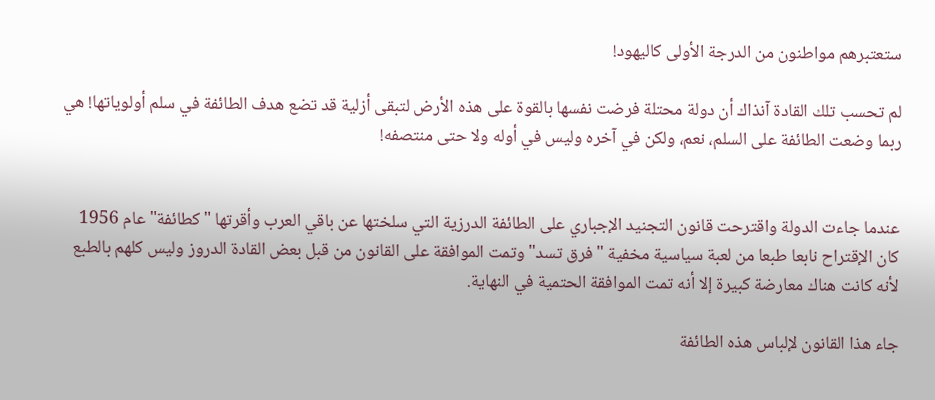ستعتبرهم مواطنون من الدرجة الأولى كاليهود!

لم تحسب تلك القادة آنذاك أن دولة محتلة فرضت نفسها بالقوة على هذه الأرض لتبقى أزلية قد تضع هدف الطائفة في سلم أولوياتها! هي ربما وضعت الطائفة على السلم، نعم، ولكن في آخره وليس في أوله ولا حتى منتصفه!


عندما جاءت الدولة واقترحت قانون التجنيد الإجباري على الطائفة الدرزية التي سلختها عن باقي العرب وأقرتها "كطائفة" عام 1956 كان الإقتراح نابعا طبعا من لعبة سياسية مخفية "فرق تسد" وتمت الموافقة على القانون من قبل بعض القادة الدروز وليس كلهم بالطبع لأنه كانت هناك معارضة كبيرة إلا أنه تمت الموافقة الحتمية في النهاية.

جاء هذا القانون لإلباس هذه الطائفة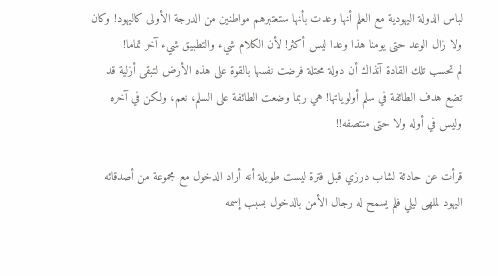لباس الدولة اليهودية مع العلم أنها وعدت بأنها ستعتبرهم مواطنين من الدرجة الأولى كاليهود! وكان ولا زال الوعد حتى يومنا هذا وعدا ليس أكثر! لأن الكلام شيء والتطبيق شيء آخر تماما!
لم تحسب تلك القادة آنذاك أن دولة محتلة فرضت نفسها بالقوة على هذه الأرض لتبقى أزلية قد تضع هدف الطائفة في سلم أولوياتها! هي ربما وضعت الطائفة على السلم، نعم، ولكن في آخره وليس في أوله ولا حتى منتصفه!!

قرأت عن حادثة لشاب درزي قبل فترة ليست طويلة أنه أراد الدخول مع مجموعة من أصدقائه اليهود لملهى ليلي فلم يسمح له رجال الأمن بالدخول بسبب إسمه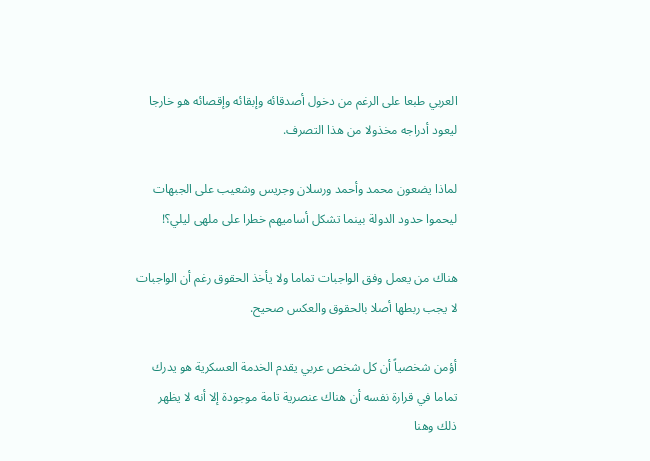العربي طبعا على الرغم من دخول أصدقائه وإبقائه وإقصائه هو خارجا ليعود أدراجه مخذولا من هذا التصرف.

لماذا يضعون محمد وأحمد ورسلان وجريس وشعيب على الجبهات ليحموا حدود الدولة بينما تشكل أساميهم خطرا على ملهى ليلي؟!

هناك من يعمل وفق الواجبات تماما ولا يأخذ الحقوق رغم أن الواجبات لا يجب ربطها أصلا بالحقوق والعكس صحيح.

أؤمن شخصياً أن كل شخص عربي يقدم الخدمة العسكرية هو يدرك تماما في قرارة نفسه أن هناك عنصرية تامة موجودة إلا أنه لا يظهر ذلك وهنا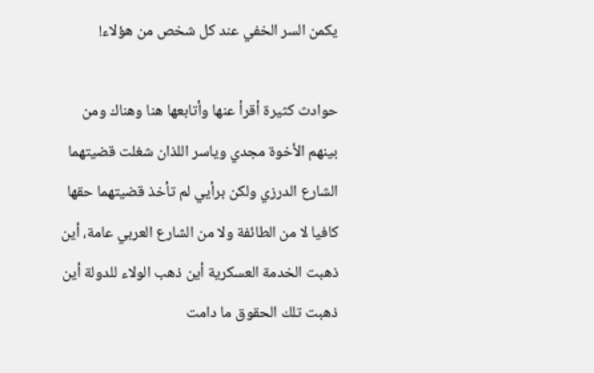يكمن السر الخفي عند كل شخص من هؤلاء!

حوادث كثيرة أقرأ عنها وأتابعها هنا وهناك ومن بينهم الأخوة مجدي وياسر اللذان شغلت قضيتهما الشارع الدرزي ولكن برأيي لم تأخذ قضيتهما حقها كافيا لا من الطائفة ولا من الشارع العربي عامة، أين ذهبت الخدمة العسكرية أين ذهب الولاء للدولة أين ذهبت تلك الحقوق ما دامت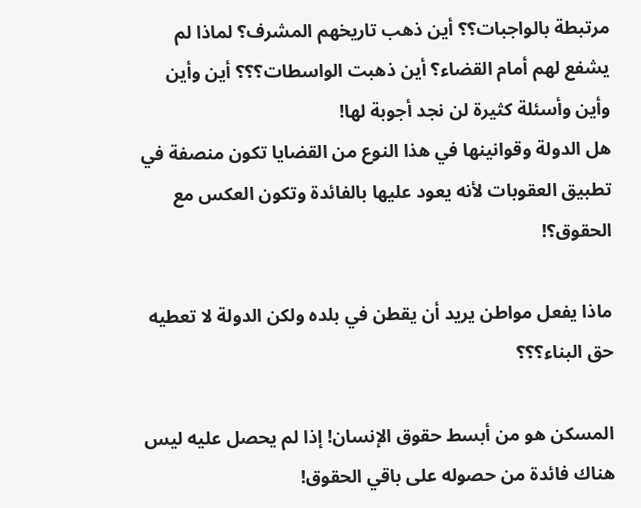مرتبطة بالواجبات؟؟ أين ذهب تاريخهم المشرف؟ لماذا لم يشفع لهم أمام القضاء؟ أين ذهبت الواسطات؟؟؟ أين وأين وأين وأسئلة كثيرة لن نجد أجوبة لها!
هل الدولة وقوانينها في هذا النوع من القضايا تكون منصفة في تطبيق العقوبات لأنه يعود عليها بالفائدة وتكون العكس مع الحقوق؟!

ماذا يفعل مواطن يريد أن يقطن في بلده ولكن الدولة لا تعطيه حق البناء؟؟؟

المسكن هو من أبسط حقوق الإنسان! إذا لم يحصل عليه ليس هناك فائدة من حصوله على باقي الحقوق!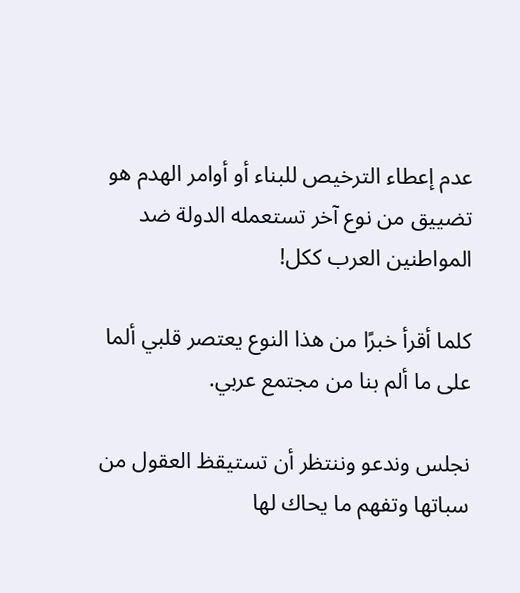عدم إعطاء الترخيص للبناء أو أوامر الهدم هو تضييق من نوع آخر تستعمله الدولة ضد المواطنين العرب ككل!

كلما أقرأ خبرًا من هذا النوع يعتصر قلبي ألما على ما ألم بنا من مجتمع عربي.

نجلس وندعو وننتظر أن تستيقظ العقول من سباتها وتفهم ما يحاك لها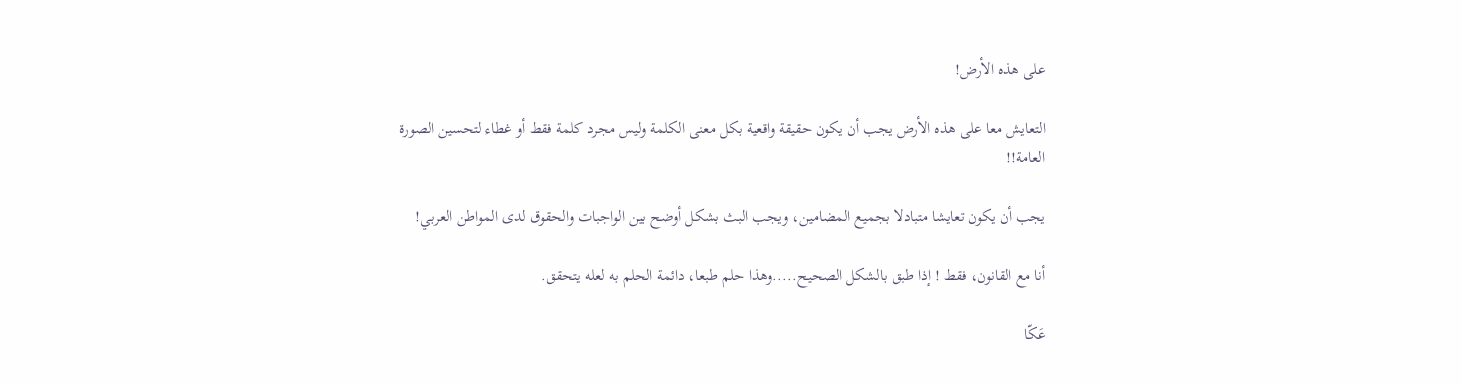على هذه الأرض!

التعايش معا على هذه الأرض يجب أن يكون حقيقة واقعية بكل معنى الكلمة وليس مجرد كلمة فقط أو غطاء لتحسين الصورة العامة!!

يجب أن يكون تعايشا متبادلا بجميع المضامين، ويجب البث بشكل أوضح بين الواجبات والحقوق لدى المواطن العربي!

أنا مع القانون، فقط ! إذا طبق بالشكل الصحيح.....وهذا حلم طبعا، دائمة الحلم به لعله يتحقق.

عَكّا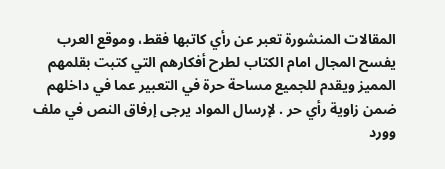المقالات المنشورة تعبر عن رأي كاتبها فقط، وموقع العرب يفسح المجال امام الكتاب لطرح أفكارهم التي كتبت بقلمهم المميز ويقدم للجميع مساحة حرة في التعبير عما في داخلهم ضمن زاوية رأي حر . لإرسال المواد يرجى إرفاق النص في ملف وورد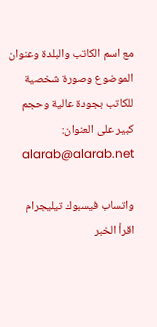مع اسم الكاتب والبلدة وعنوان الموضوع وصورة شخصية للكاتب بجودة عالية وحجم كبير على العنوان: alarab@alarab.net

واتساب فيسبوك تيليجرام
اقرأ الخبر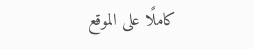كاملًا على الموقع